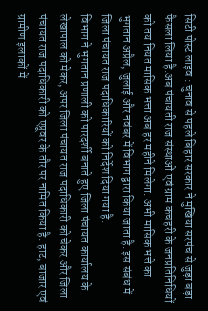सिटी पोस्ट लाइव : चुनाव से पहले बिहार सरकार ने मुखिया सरपंच से जुड़ा बड़ा फैसला लिया है.अब पंचायती राज संस्थाओं एवं ग्राम कचहरी के जनप्रतिनिधियों को तय नियत मासिक भत्ता अब हर महीने मिलेगा. अभी मासिक भत्ते का भुगतान अप्रैल, जुलाई और नवंबर में विभाग द्वारा किया जाता है. इस संबंध में जिला पंचायत राज पदाधिकारियों को निर्देश दिया गया है.
विभाग ने भुगतान प्रणाली को पारदर्शी बनाते हुए जिला पंचायत कार्यालय के लेखापाल को मेकर, अपर जिला पंचायत राज पदाधिकारी को चेकर और जिला पंचायत राज पदाधिकारी को एप्रूवर के तौर पर नामित किया है. हाट, बाजार एवं ग्रामीण इलाकों में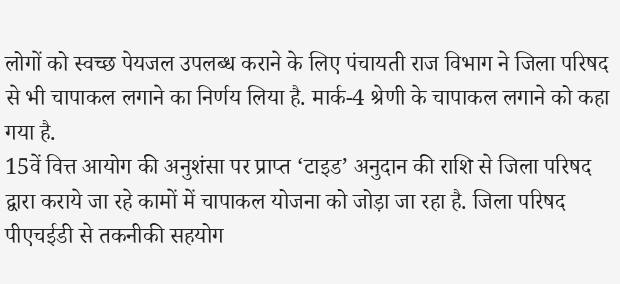लोगों को स्वच्छ पेयजल उपलब्ध कराने के लिए पंचायती राज विभाग ने जिला परिषद से भी चापाकल लगाने का निर्णय लिया है. मार्क-4 श्रेणी के चापाकल लगाने को कहा गया है.
15वें वित्त आयोग की अनुशंसा पर प्राप्त ‘टाइड’ अनुदान की राशि से जिला परिषद द्वारा कराये जा रहे कामों में चापाकल योजना को जोड़ा जा रहा है. जिला परिषद पीएचईडी से तकनीकी सहयोग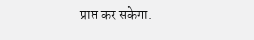प्राप्त कर सकेगा.